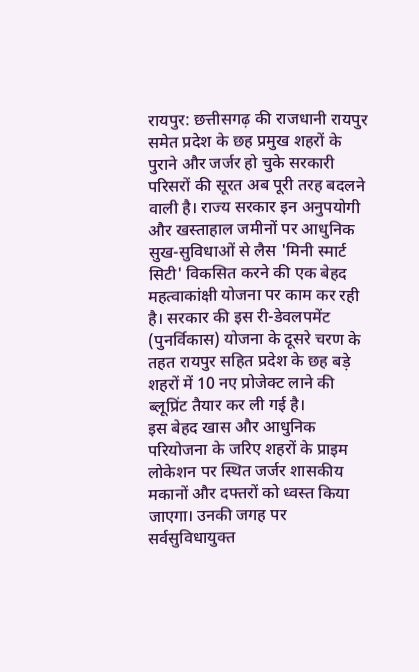रायपुर: छत्तीसगढ़ की राजधानी रायपुर समेत प्रदेश के छह प्रमुख शहरों के पुराने और जर्जर हो चुके सरकारी परिसरों की सूरत अब पूरी तरह बदलने वाली है। राज्य सरकार इन अनुपयोगी और खस्ताहाल जमीनों पर आधुनिक सुख-सुविधाओं से लैस 'मिनी स्मार्ट सिटी' विकसित करने की एक बेहद महत्वाकांक्षी योजना पर काम कर रही है। सरकार की इस री-डेवलपमेंट (पुनर्विकास) योजना के दूसरे चरण के तहत रायपुर सहित प्रदेश के छह बड़े शहरों में 10 नए प्रोजेक्ट लाने की ब्लूप्रिंट तैयार कर ली गई है।
इस बेहद खास और आधुनिक परियोजना के जरिए शहरों के प्राइम लोकेशन पर स्थित जर्जर शासकीय मकानों और दफ्तरों को ध्वस्त किया जाएगा। उनकी जगह पर सर्वसुविधायुक्त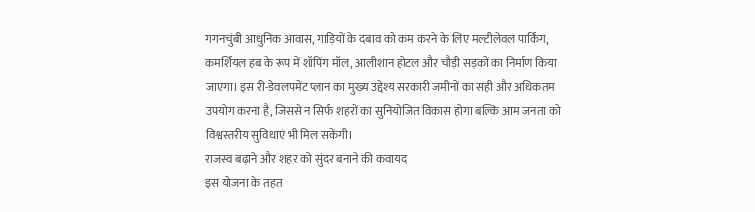गगनचुंबी आधुनिक आवास, गाड़ियों के दबाव को कम करने के लिए मल्टीलेवल पार्किंग, कमर्शियल हब के रूप में शॉपिंग मॉल, आलीशान होटल और चौड़ी सड़कों का निर्माण किया जाएगा। इस री-डेवलपमेंट प्लान का मुख्य उद्देश्य सरकारी जमीनों का सही और अधिकतम उपयोग करना है, जिससे न सिर्फ शहरों का सुनियोजित विकास होगा बल्कि आम जनता को विश्वस्तरीय सुविधाएं भी मिल सकेंगी।
राजस्व बढ़ाने और शहर को सुंदर बनाने की कवायद
इस योजना के तहत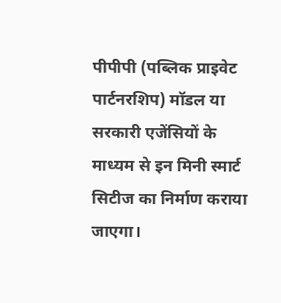पीपीपी (पब्लिक प्राइवेट पार्टनरशिप) मॉडल या सरकारी एजेंसियों के माध्यम से इन मिनी स्मार्ट सिटीज का निर्माण कराया जाएगा।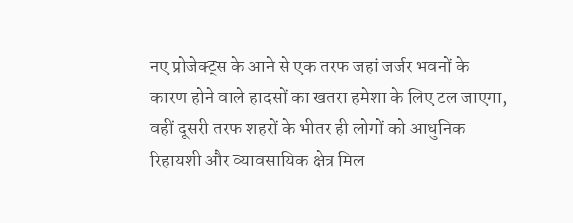नए प्रोजेक्ट्स के आने से एक तरफ जहां जर्जर भवनों के कारण होने वाले हादसों का खतरा हमेशा के लिए टल जाएगा, वहीं दूसरी तरफ शहरों के भीतर ही लोगों को आधुनिक रिहायशी और व्यावसायिक क्षेत्र मिल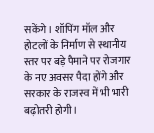सकेंगे। शॉपिंग मॉल और होटलों के निर्माण से स्थानीय स्तर पर बड़े पैमाने पर रोजगार के नए अवसर पैदा होंगे और सरकार के राजस्व में भी भारी बढ़ोतरी होगी।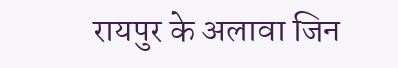रायपुर के अलावा जिन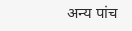अन्य पांच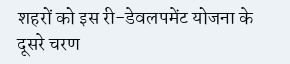शहरों को इस री-डेवलपमेंट योजना के दूसरे चरण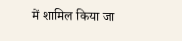में शामिल किया जा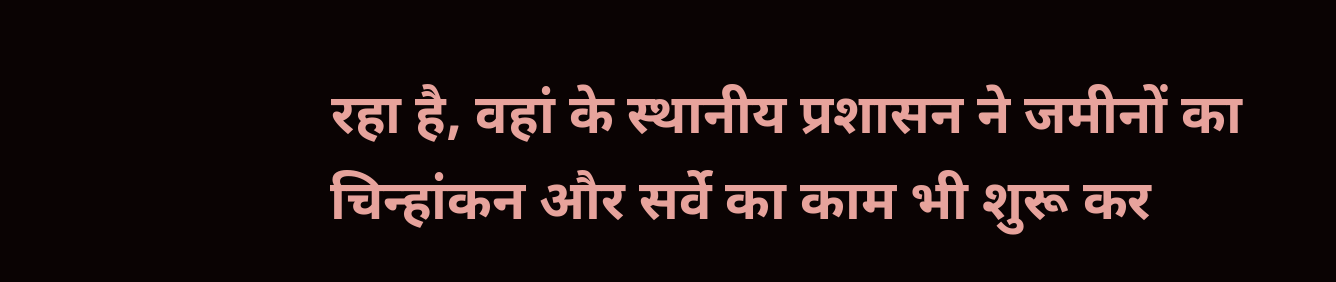रहा है, वहां के स्थानीय प्रशासन ने जमीनों का चिन्हांकन और सर्वे का काम भी शुरू कर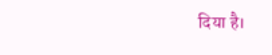दिया है।